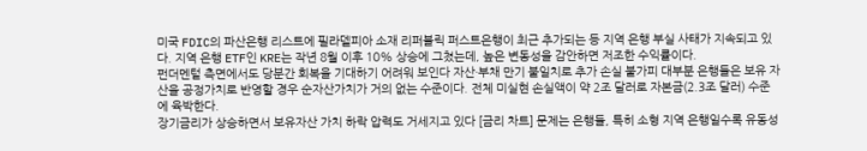미국 FDIC의 파산은행 리스트에 필라델피아 소재 리퍼블릭 퍼스트은행이 최근 추가되는 등 지역 은행 부실 사태가 지속되고 있다. 지역 은행 ETF인 KRE는 작년 8월 이후 10% 상승에 그쳤는데, 높은 변동성을 감안하면 저조한 수익률이다.
펀더멘털 측면에서도 당분간 회복을 기대하기 어려워 보인다 자산·부채 만기 불일치로 추가 손실 불가피 대부분 은행들은 보유 자산을 공정가치로 반영할 경우 순자산가치가 거의 없는 수준이다. 전체 미실현 손실액이 약 2조 달러로 자본금(2.3조 달러) 수준에 육박한다.
장기금리가 상승하면서 보유자산 가치 하락 압력도 거세지고 있다 [금리 차트] 문제는 은행들, 특히 소형 지역 은행일수록 유동성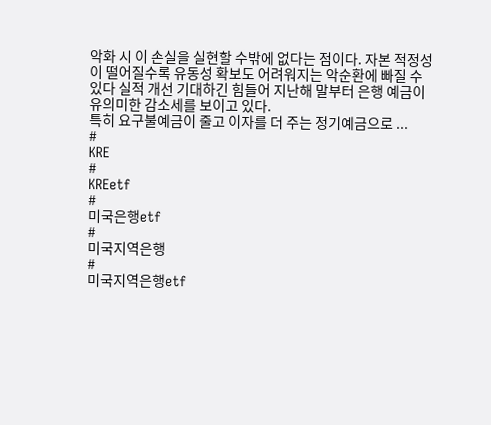악화 시 이 손실을 실현할 수밖에 없다는 점이다. 자본 적정성이 떨어질수록 유동성 확보도 어려워지는 악순환에 빠질 수 있다 실적 개선 기대하긴 힘들어 지난해 말부터 은행 예금이 유의미한 감소세를 보이고 있다.
특히 요구불예금이 줄고 이자를 더 주는 정기예금으로 ...
#
KRE
#
KREetf
#
미국은행etf
#
미국지역은행
#
미국지역은행etf